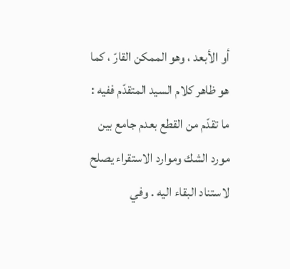أو الأبعد ، وهو الممكن القارّ ، كما هو ظاهر كلام السيد المتقدّم ففيه : ما تقدّم من القطع بعدم جامع بين مورد الشك وموارد الاستقراء يصلح لاستناد البقاء اليه . وفي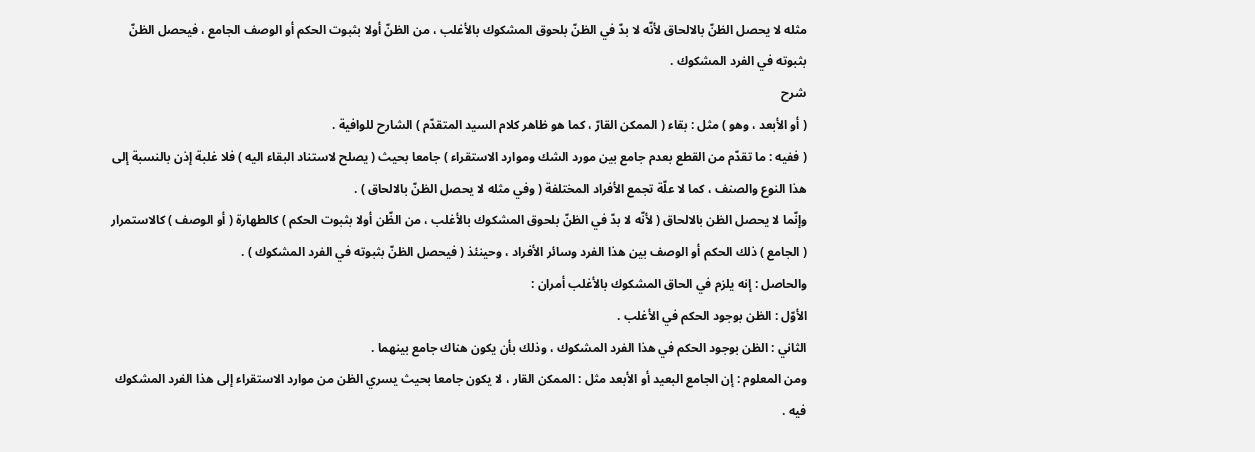مثله لا يحصل الظنّ بالالحاق لأنّه لا بدّ في الظنّ بلحوق المشكوك بالأغلب ، من الظنّ أولا بثبوت الحكم أو الوصف الجامع ، فيحصل الظنّ بثبوته في الفرد المشكوك .
شرح
( أو الأبعد ، وهو ) مثل : بقاء ( الممكن القارّ ، كما هو ظاهر كلام السيد المتقدّم ) الشارح للوافية .
( ففيه : ما تقدّم من القطع بعدم جامع بين مورد الشك وموارد الاستقراء ) جامعا بحيث ( يصلح لاستناد البقاء اليه ) فلا غلبة إذن بالنسبة إلى هذا النوع والصنف ، كما لا علّة تجمع الأفراد المختلفة ( وفي مثله لا يحصل الظنّ بالالحاق ) .
وإنّما لا يحصل الظن بالالحاق ( لأنّه لا بدّ في الظنّ بلحوق المشكوك بالأغلب ، من الظّن أولا بثبوت الحكم ) كالطهارة ( أو الوصف ) كالاستمرار ( الجامع ) ذلك الحكم أو الوصف بين هذا الفرد وسائر الأفراد ، وحينئذ ( فيحصل الظنّ بثبوته في الفرد المشكوك ) .
والحاصل : إنه يلزم في الحاق المشكوك بالأغلب أمران :
الأوّل : الظن بوجود الحكم في الأغلب .
الثاني : الظن بوجود الحكم في هذا الفرد المشكوك ، وذلك بأن يكون هناك جامع بينهما .
ومن المعلوم : إن الجامع البعيد أو الأبعد مثل : الممكن القار ، لا يكون جامعا بحيث يسري الظن من موارد الاستقراء إلى هذا الفرد المشكوك فيه .